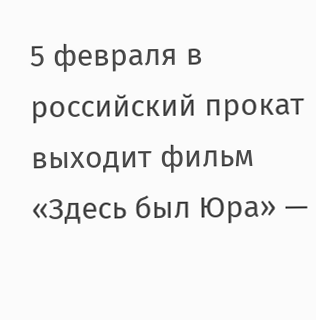5 февраля в российский прокат выходит фильм «Здесь был Юра» —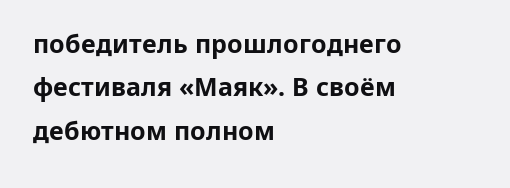победитель прошлогоднего фестиваля «Маяк». В своём дебютном полном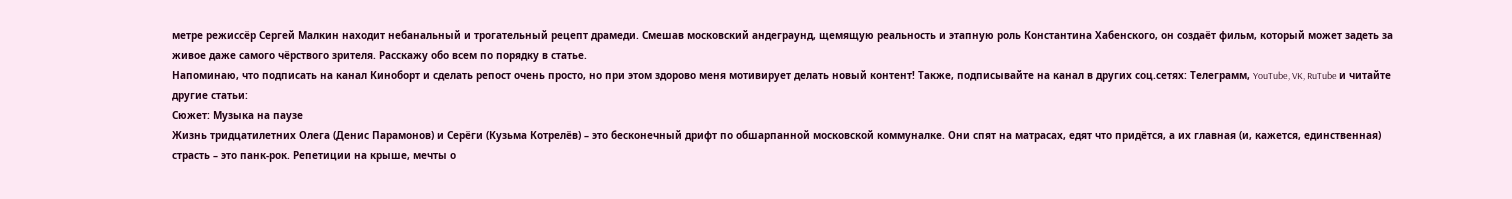метре режиссёр Сергей Малкин находит небанальный и трогательный рецепт драмеди. Смешав московский андеграунд, щемящую реальность и этапную роль Константина Хабенского, он создаёт фильм, который может задеть за живое даже самого чёрствого зрителя. Расскажу обо всем по порядку в статье.
Напоминаю, что подписать на канал Киноборт и сделать репост очень просто, но при этом здорово меня мотивирует делать новый контент! Также, подписывайте на канал в других соц.сетях: Телеграмм, YouTube, VK, RuTube и читайте другие статьи:
Сюжет: Музыка на паузе
Жизнь тридцатилетних Олега (Денис Парамонов) и Серёги (Кузьма Котрелёв) – это бесконечный дрифт по обшарпанной московской коммуналке. Они спят на матрасах, едят что придётся, а их главная (и, кажется, единственная) страсть – это панк-рок. Репетиции на крыше, мечты о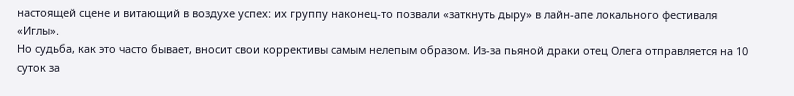настоящей сцене и витающий в воздухе успех: их группу наконец-то позвали «заткнуть дыру» в лайн-апе локального фестиваля «Иглы».
Но судьба, как это часто бывает, вносит свои коррективы самым нелепым образом. Из-за пьяной драки отец Олега отправляется на 10 суток за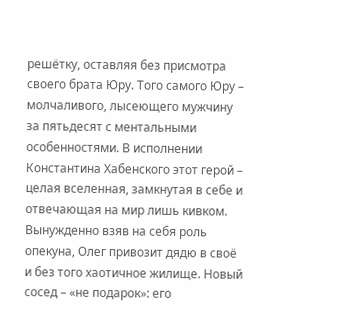решётку, оставляя без присмотра своего брата Юру. Того самого Юру – молчаливого, лысеющего мужчину за пятьдесят с ментальными особенностями. В исполнении Константина Хабенского этот герой – целая вселенная, замкнутая в себе и отвечающая на мир лишь кивком.
Вынужденно взяв на себя роль опекуна, Олег привозит дядю в своё и без того хаотичное жилище. Новый сосед – «не подарок»: его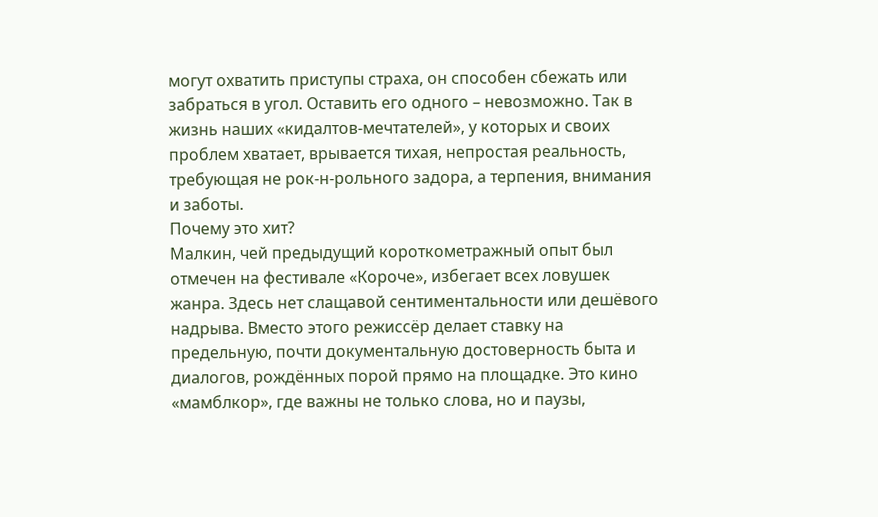могут охватить приступы страха, он способен сбежать или забраться в угол. Оставить его одного – невозможно. Так в жизнь наших «кидалтов-мечтателей», у которых и своих проблем хватает, врывается тихая, непростая реальность, требующая не рок-н-рольного задора, а терпения, внимания и заботы.
Почему это хит?
Малкин, чей предыдущий короткометражный опыт был отмечен на фестивале «Короче», избегает всех ловушек жанра. Здесь нет слащавой сентиментальности или дешёвого надрыва. Вместо этого режиссёр делает ставку на предельную, почти документальную достоверность быта и диалогов, рождённых порой прямо на площадке. Это кино «мамблкор», где важны не только слова, но и паузы,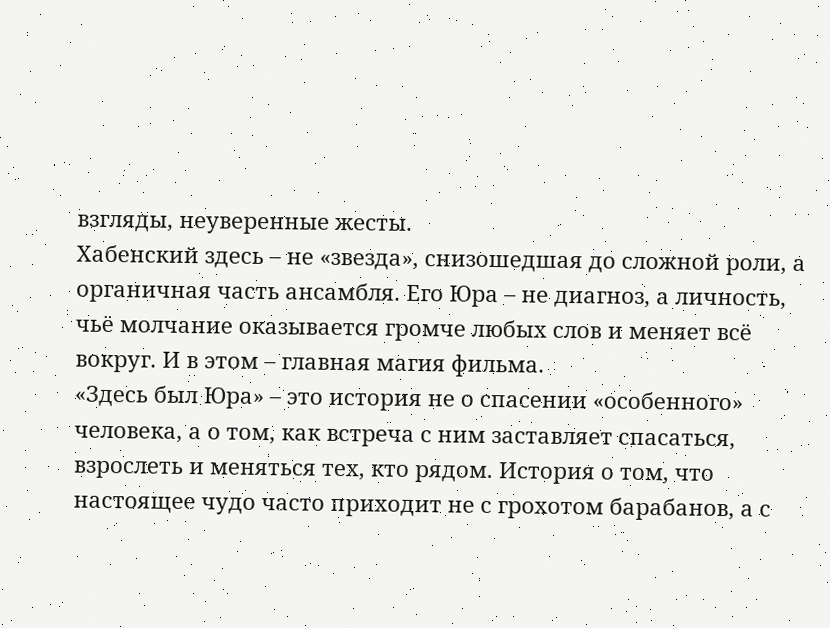взгляды, неуверенные жесты.
Хабенский здесь – не «звезда», снизошедшая до сложной роли, а органичная часть ансамбля. Его Юра – не диагноз, а личность, чьё молчание оказывается громче любых слов и меняет всё вокруг. И в этом – главная магия фильма.
«Здесь был Юра» – это история не о спасении «особенного» человека, а о том, как встреча с ним заставляет спасаться, взрослеть и меняться тех, кто рядом. История о том, что настоящее чудо часто приходит не с грохотом барабанов, а с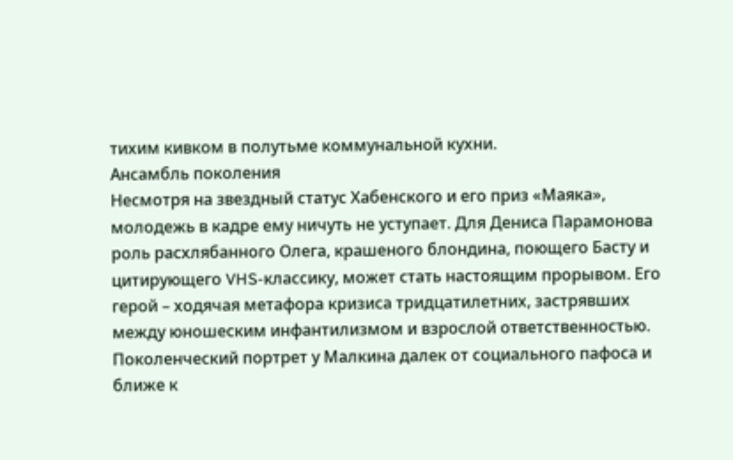тихим кивком в полутьме коммунальной кухни.
Ансамбль поколения
Несмотря на звездный статус Хабенского и его приз «Маяка», молодежь в кадре ему ничуть не уступает. Для Дениса Парамонова роль расхлябанного Олега, крашеного блондина, поющего Басту и цитирующего VHS-классику, может стать настоящим прорывом. Его герой – ходячая метафора кризиса тридцатилетних, застрявших между юношеским инфантилизмом и взрослой ответственностью.
Поколенческий портрет у Малкина далек от социального пафоса и ближе к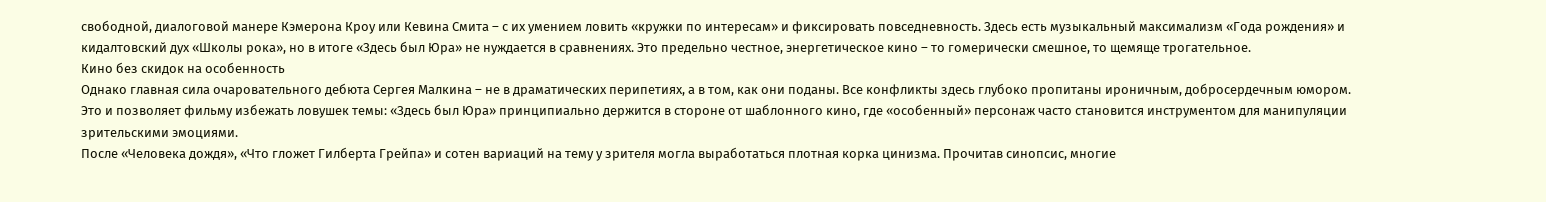свободной, диалоговой манере Кэмерона Кроу или Кевина Смита – с их умением ловить «кружки по интересам» и фиксировать повседневность. Здесь есть музыкальный максимализм «Года рождения» и кидалтовский дух «Школы рока», но в итоге «Здесь был Юра» не нуждается в сравнениях. Это предельно честное, энергетическое кино – то гомерически смешное, то щемяще трогательное.
Кино без скидок на особенность
Однако главная сила очаровательного дебюта Сергея Малкина – не в драматических перипетиях, а в том, как они поданы. Все конфликты здесь глубоко пропитаны ироничным, добросердечным юмором. Это и позволяет фильму избежать ловушек темы: «Здесь был Юра» принципиально держится в стороне от шаблонного кино, где «особенный» персонаж часто становится инструментом для манипуляции зрительскими эмоциями.
После «Человека дождя», «Что гложет Гилберта Грейпа» и сотен вариаций на тему у зрителя могла выработаться плотная корка цинизма. Прочитав синопсис, многие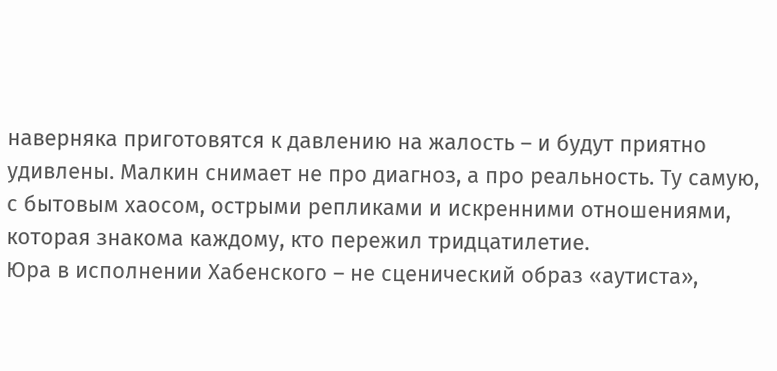наверняка приготовятся к давлению на жалость – и будут приятно удивлены. Малкин снимает не про диагноз, а про реальность. Ту самую, с бытовым хаосом, острыми репликами и искренними отношениями, которая знакома каждому, кто пережил тридцатилетие.
Юра в исполнении Хабенского – не сценический образ «аутиста»,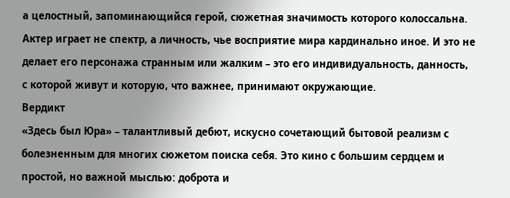а целостный, запоминающийся герой, сюжетная значимость которого колоссальна. Актер играет не спектр, а личность, чье восприятие мира кардинально иное. И это не делает его персонажа странным или жалким – это его индивидуальность, данность, с которой живут и которую, что важнее, принимают окружающие.
Вердикт
«Здесь был Юра» – талантливый дебют, искусно сочетающий бытовой реализм с болезненным для многих сюжетом поиска себя. Это кино с большим сердцем и простой, но важной мыслью: доброта и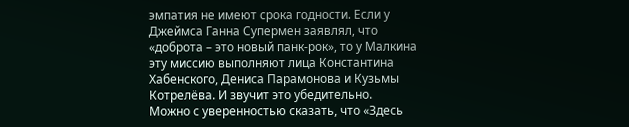эмпатия не имеют срока годности. Если у Джеймса Ганна Супермен заявлял, что «доброта – это новый панк-рок», то у Малкина эту миссию выполняют лица Константина Хабенского, Дениса Парамонова и Кузьмы Котрелёва. И звучит это убедительно.
Можно с уверенностью сказать, что «Здесь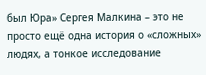был Юра» Сергея Малкина – это не просто ещё одна история о «сложных» людях, а тонкое исследование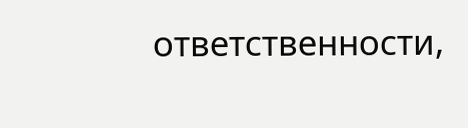ответственности,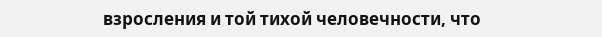взросления и той тихой человечности, что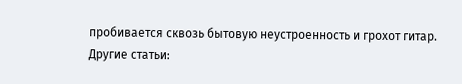пробивается сквозь бытовую неустроенность и грохот гитар.
Другие статьи: